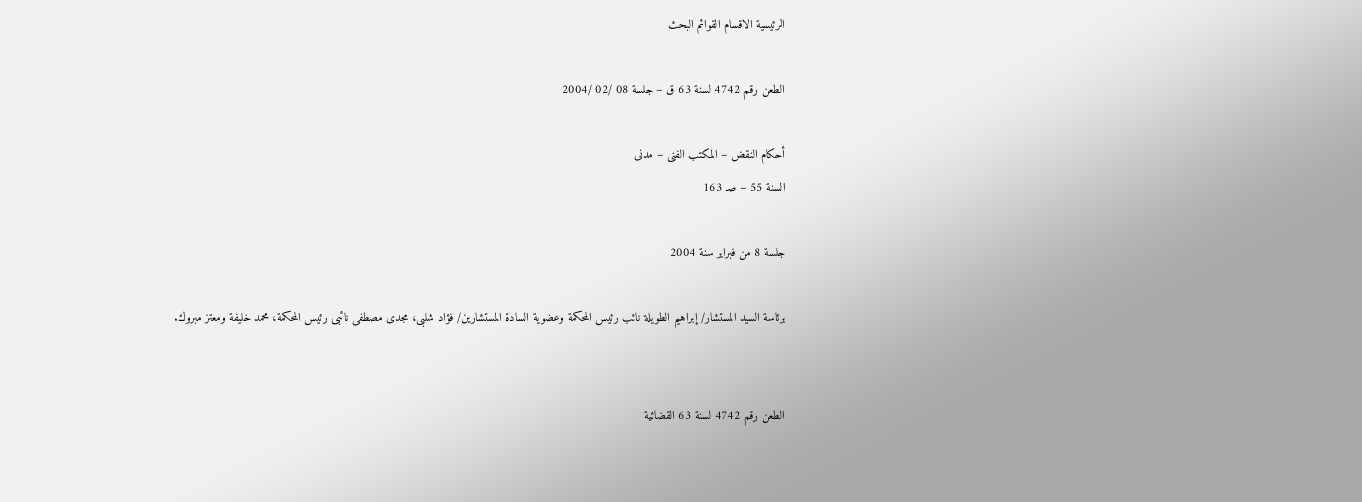الرئيسية الاقسام القوائم البحث

الطعن رقم 4742 لسنة 63 ق – جلسة 08 /02 /2004

أحكام النقض – المكتب الفنى – مدنى
السنة 55 – صـ 163

جلسة 8 من فبراير سنة 2004

برئاسة السيد المستشار/ إبراهيم الطويلة نائب رئيس المحكمة وعضوية السادة المستشارين/ فؤاد شلبى، مجدى مصطفى نائبى رئيس المحكمة، محمد خليفة ومعتز مبروك.


الطعن رقم 4742 لسنة 63 القضائية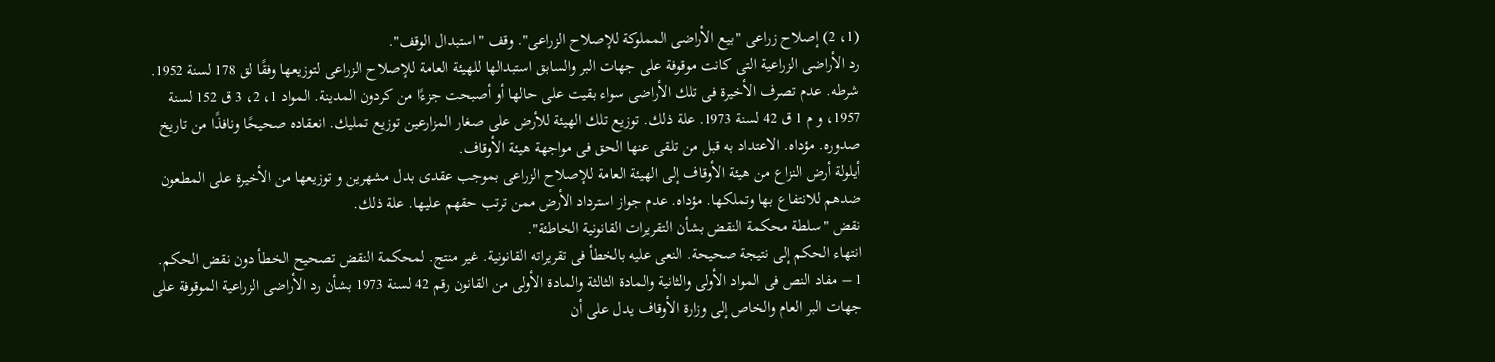(1، 2) إصلاح زراعى "بيع الأراضى المملوكة للإصلاح الزراعى". وقف "استبدال الوقف".
رد الأراضى الزراعية التى كانت موقوفة على جهات البر والسابق استبدالها للهيئة العامة للإصلاح الزراعى لتوزيعها وفقًا لق 178 لسنة 1952. شرطه. عدم تصرف الأخيرة فى تلك الأراضى سواء بقيت على حالها أو أصبحت جزءًا من كردون المدينة. المواد 1، 2، 3 ق 152 لسنة 1957، و م 1 ق 42 لسنة 1973. علة ذلك. توزيع تلك الهيئة للأرض على صغار المزارعين توزيع تمليك. انعقاده صحيحًا ونافذًا من تاريخ صدوره. مؤداه. الاعتداد به قبل من تلقى عنها الحق فى مواجهة هيئة الأوقاف.
أيلولة أرض النزاع من هيئة الأوقاف إلى الهيئة العامة للإصلاح الزراعى بموجب عقدى بدل مشهرين و توزيعها من الأخيرة على المطعون ضدهم للانتفاع بها وتملكها. مؤداه. عدم جواز استرداد الأرض ممن ترتب حقهم عليها. علة ذلك.
نقض "سلطة محكمة النقض بشأن التقريرات القانونية الخاطئة".
انتهاء الحكم إلى نتيجة صحيحة. النعى عليه بالخطأ فى تقريراته القانونية. غير منتج. لمحكمة النقض تصحيح الخطأ دون نقض الحكم.
1 – مفاد النص فى المواد الأولى والثانية والمادة الثالثة والمادة الأولى من القانون رقم 42 لسنة 1973 بشأن رد الأراضى الزراعية الموقوفة على جهات البر العام والخاص إلى وزارة الأوقاف يدل على أن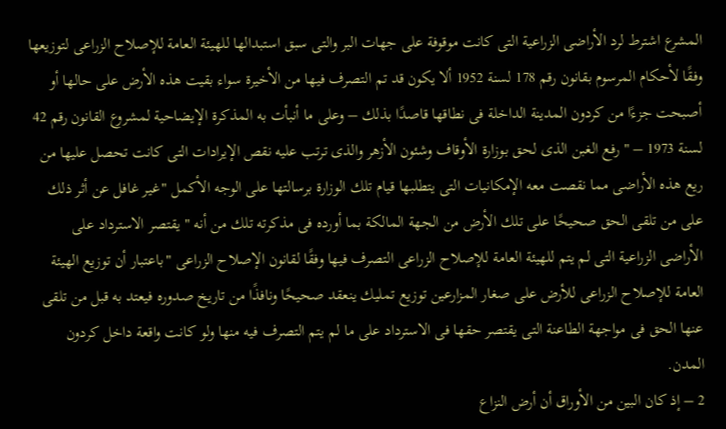المشرع اشترط لرد الأراضى الزراعية التى كانت موقوفة على جهات البر والتى سبق استبدالها للهيئة العامة للإصلاح الزراعى لتوزيعها وفقًا لأحكام المرسوم بقانون رقم 178 لسنة 1952 ألا يكون قد تم التصرف فيها من الأخيرة سواء بقيت هذه الأرض على حالها أو أصبحت جزءًا من كردون المدينة الداخلة فى نطاقها قاصدًا بذلك – وعلى ما أنبأت به المذكرة الإيضاحية لمشروع القانون رقم 42 لسنة 1973 – " رفع الغبن الذى لحق بوزارة الأوقاف وشئون الأزهر والذى ترتب عليه نقص الإيرادات التى كانت تحصل عليها من ريع هذه الأراضى مما نقصت معه الإمكانيات التى يتطلبها قيام تلك الوزارة برسالتها على الوجه الأكمل "غير غافل عن أثر ذلك على من تلقى الحق صحيحًا على تلك الأرض من الجهة المالكة بما أورده فى مذكرته تلك من أنه " يقتصر الاسترداد على الأراضى الزراعية التى لم يتم للهيئة العامة للإصلاح الزراعى التصرف فيها وفقًا لقانون الإصلاح الزراعى "باعتبار أن توزيع الهيئة العامة للإصلاح الزراعى للأرض على صغار المزارعين توزيع تمليك ينعقد صحيحًا ونافذًا من تاريخ صدوره فيعتد به قبل من تلقى عنها الحق فى مواجهة الطاعنة التى يقتصر حقها فى الاسترداد على ما لم يتم التصرف فيه منها ولو كانت واقعة داخل كردون المدن.
2 – إذ كان البين من الأوراق أن أرض النزاع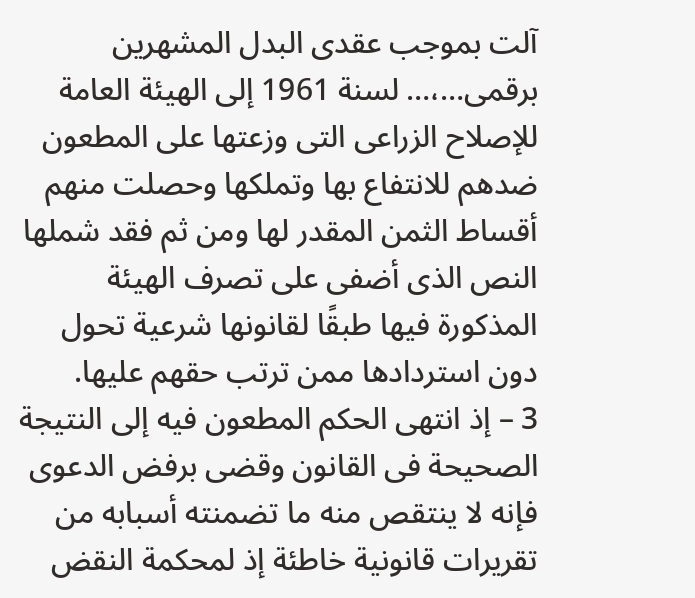آلت بموجب عقدى البدل المشهرين برقمى…،… لسنة 1961 إلى الهيئة العامة للإصلاح الزراعى التى وزعتها على المطعون ضدهم للانتفاع بها وتملكها وحصلت منهم أقساط الثمن المقدر لها ومن ثم فقد شملها النص الذى أضفى على تصرف الهيئة المذكورة فيها طبقًا لقانونها شرعية تحول دون استردادها ممن ترتب حقهم عليها.
3 – إذ انتهى الحكم المطعون فيه إلى النتيجة الصحيحة فى القانون وقضى برفض الدعوى فإنه لا ينتقص منه ما تضمنته أسبابه من تقريرات قانونية خاطئة إذ لمحكمة النقض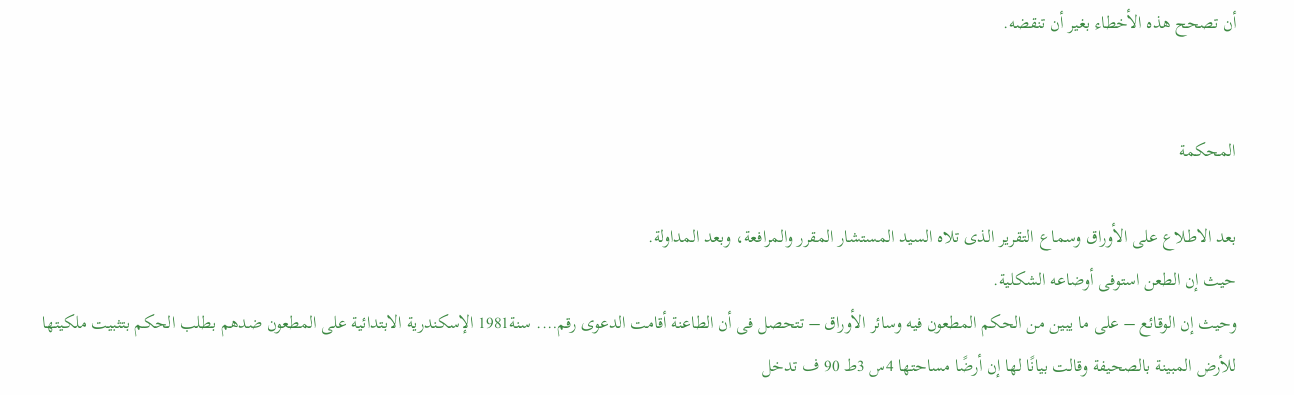أن تصحح هذه الأخطاء بغير أن تنقضه.


المحكمة

بعد الاطلاع على الأوراق وسماع التقرير الذى تلاه السيد المستشار المقرر والمرافعة، وبعد المداولة.
حيث إن الطعن استوفى أوضاعه الشكلية.
وحيث إن الوقائع – على ما يبين من الحكم المطعون فيه وسائر الأوراق – تتحصل فى أن الطاعنة أقامت الدعوى رقم…. سنة1981 الإسكندرية الابتدائية على المطعون ضدهم بطلب الحكم بتثبيت ملكيتها للأرض المبينة بالصحيفة وقالت بيانًا لها إن أرضًا مساحتها 4س 3ط 90 ف تدخل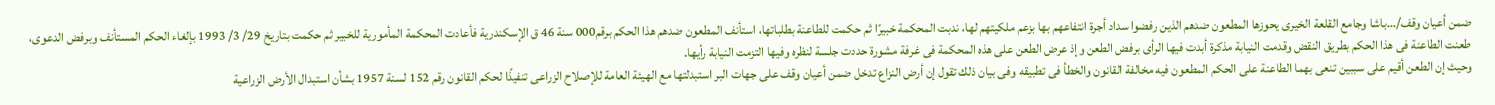ضمن أعيان وقف/…باشا وجامع القلعة الخيرى يحوزها المطعون ضدهم الذين رفضوا سداد أجرة انتفاعهم بها بزعم ملكيتهم لها، ندبت المحكمة خبيرًا ثم حكمت للطاعنة بطلباتها، استأنف المطعون ضدهم هذا الحكم برقم000 سنة 46 ق الإسكندرية فأعادت المحكمة المأمورية للخبير ثم حكمت بتاريخ 29/ 3/ 1993 بإلغاء الحكم المستأنف وبرفض الدعوى، طعنت الطاعنة فى هذا الحكم بطريق النقض وقدمت النيابة مذكرة أبدت فيها الرأى برفض الطعن وإذ عرض الطعن على هذه المحكمة فى غرفة مشورة حددت جلسة لنظره وفيها التزمت النيابة رأيها.
وحيث إن الطعن أقيم على سببين تنعى بهما الطاعنة على الحكم المطعون فيه مخالفة القانون والخطأ فى تطبيقه وفى بيان ذلك تقول إن أرض النزاع تدخل ضمن أعيان وقف على جهات البر استبدلتها مع الهيئة العامة للإصلاح الزراعى تنفيذًا لحكم القانون رقم 152 لسنة 1957 بشأن استبدال الأرض الزراعية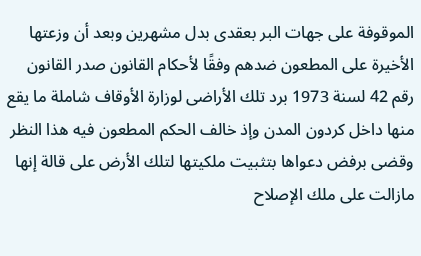الموقوفة على جهات البر بعقدى بدل مشهرين وبعد أن وزعتها الأخيرة على المطعون ضدهم وفقًا لأحكام القانون صدر القانون رقم 42 لسنة 1973 برد تلك الأراضى لوزارة الأوقاف شاملة ما يقع منها داخل كردون المدن وإذ خالف الحكم المطعون فيه هذا النظر وقضى برفض دعواها بتثبيت ملكيتها لتلك الأرض على قالة إنها مازالت على ملك الإصلاح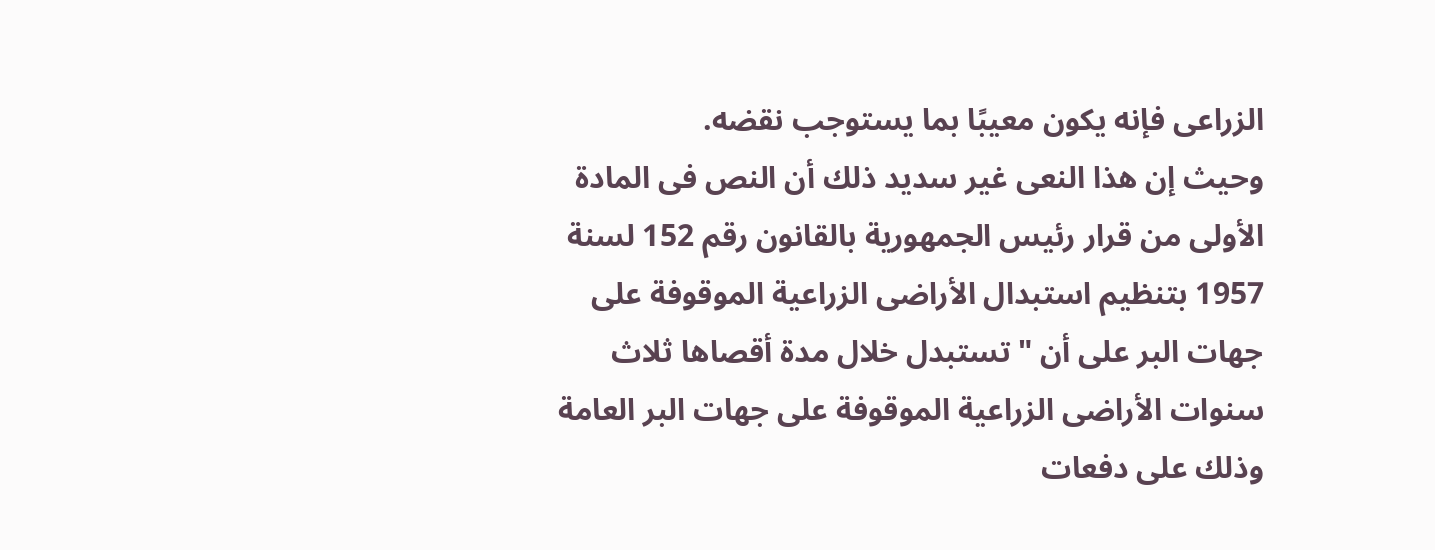الزراعى فإنه يكون معيبًا بما يستوجب نقضه.
وحيث إن هذا النعى غير سديد ذلك أن النص فى المادة الأولى من قرار رئيس الجمهورية بالقانون رقم 152 لسنة 1957 بتنظيم استبدال الأراضى الزراعية الموقوفة على جهات البر على أن " تستبدل خلال مدة أقصاها ثلاث سنوات الأراضى الزراعية الموقوفة على جهات البر العامة وذلك على دفعات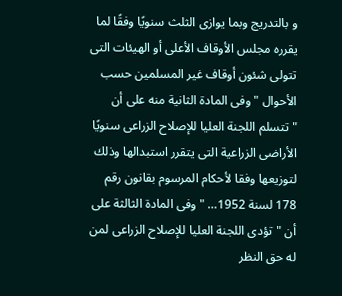و بالتدريج وبما يوازى الثلث سنويًا وفقًا لما يقرره مجلس الأوقاف الأعلى أو الهيئات التى تتولى شئون أوقاف غير المسلمين حسب الأحوال "وفى المادة الثانية منه على أن "تتسلم اللجنة العليا للإصلاح الزراعى سنويًا الأراضى الزراعية التى يتقرر استبدالها وذلك لتوزيعها وفقا لأحكام المرسوم بقانون رقم 178 لسنة 1952… " وفى المادة الثالثة على أن "تؤدى اللجنة العليا للإصلاح الزراعى لمن له حق النظر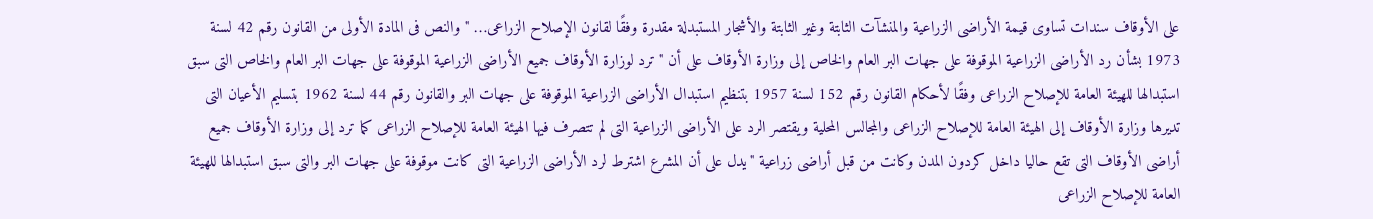على الأوقاف سندات تساوى قيمة الأراضى الزراعية والمنشآت الثابتة وغير الثابتة والأشجار المستبدلة مقدرة وفقًا لقانون الإصلاح الزراعى… " والنص فى المادة الأولى من القانون رقم 42 لسنة 1973 بشأن رد الأراضى الزراعية الموقوفة على جهات البر العام والخاص إلى وزارة الأوقاف على أن "ترد لوزارة الأوقاف جميع الأراضى الزراعية الموقوفة على جهات البر العام والخاص التى سبق استبدالها للهيئة العامة للإصلاح الزراعى وفقًا لأحكام القانون رقم 152 لسنة 1957 بتنظيم استبدال الأراضى الزراعية الموقوفة على جهات البر والقانون رقم 44 لسنة 1962 بتسليم الأعيان التى تديرها وزارة الأوقاف إلى الهيئة العامة للإصلاح الزراعى والمجالس المحلية ويقتصر الرد على الأراضى الزراعية التى لم تتصرف فيها الهيئة العامة للإصلاح الزراعى كما ترد إلى وزارة الأوقاف جميع أراضى الأوقاف التى تقع حاليا داخل كردون المدن وكانت من قبل أراضى زراعية "يدل على أن المشرع اشترط لرد الأراضى الزراعية التى كانت موقوفة على جهات البر والتى سبق استبدالها للهيئة العامة للإصلاح الزراعى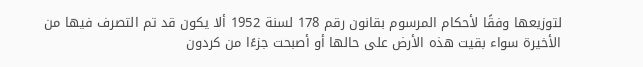لتوزيعها وفقًا لأحكام المرسوم بقانون رقم 178 لسنة 1952 ألا يكون قد تم التصرف فيها من الأخيرة سواء بقيت هذه الأرض على حالها أو أصبحت جزءًا من كردون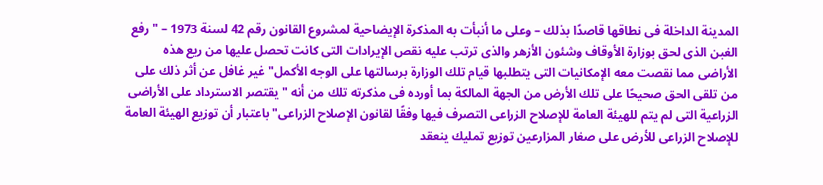المدينة الداخلة فى نطاقها قاصدًا بذلك – وعلى ما أنبأت به المذكرة الإيضاحية لمشروع القانون رقم 42 لسنة 1973 – " رفع الغبن الذى لحق بوزارة الأوقاف وشئون الأزهر والذى ترتب عليه نقص الإيرادات التى كانت تحصل عليها من ريع هذه الأراضى مما نقصت معه الإمكانيات التى يتطلبها قيام تلك الوزارة برسالتها على الوجه الأكمل" غير غافل عن أثر ذلك على من تلقى الحق صحيحًا على تلك الأرض من الجهة المالكة بما أورده فى مذكرته تلك من أنه "يقتصر الاسترداد على الأراضى الزراعية التى لم يتم للهيئة العامة للإصلاح الزراعى التصرف فيها وفقًا لقانون الإصلاح الزراعى" باعتبار أن توزيع الهيئة العامة للإصلاح الزراعى للأرض على صغار المزارعين توزيع تمليك ينعقد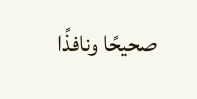صحيحًا ونافذًا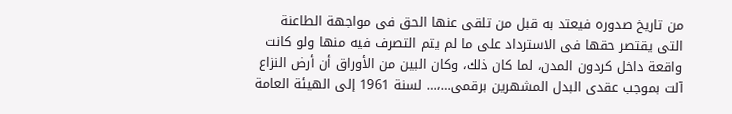من تاريخ صدوره فيعتد به قبل من تلقى عنها الحق فى مواجهة الطاعنة التى يقتصر حقها فى الاسترداد على ما لم يتم التصرف فيه منها ولو كانت واقعة داخل كردون المدن، لما كان ذلك، وكان البين من الأوراق أن أرض النزاع آلت بموجب عقدى البدل المشهرين برقمى…،… لسنة 1961 إلى الهيئة العامة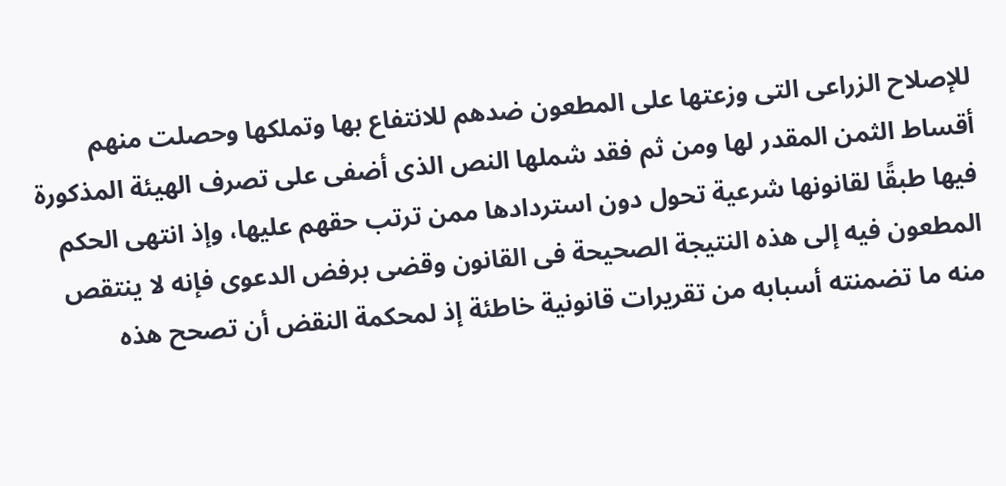للإصلاح الزراعى التى وزعتها على المطعون ضدهم للانتفاع بها وتملكها وحصلت منهم أقساط الثمن المقدر لها ومن ثم فقد شملها النص الذى أضفى على تصرف الهيئة المذكورة فيها طبقًا لقانونها شرعية تحول دون استردادها ممن ترتب حقهم عليها، وإذ انتهى الحكم المطعون فيه إلى هذه النتيجة الصحيحة فى القانون وقضى برفض الدعوى فإنه لا ينتقص منه ما تضمنته أسبابه من تقريرات قانونية خاطئة إذ لمحكمة النقض أن تصحح هذه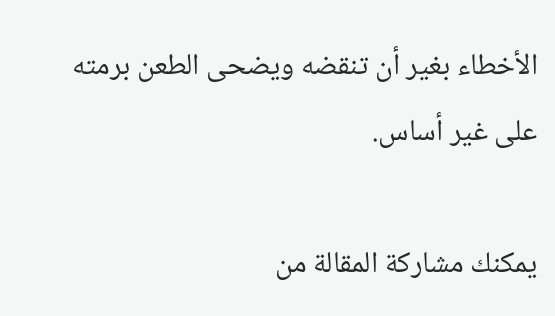الأخطاء بغير أن تنقضه ويضحى الطعن برمته على غير أساس.

يمكنك مشاركة المقالة من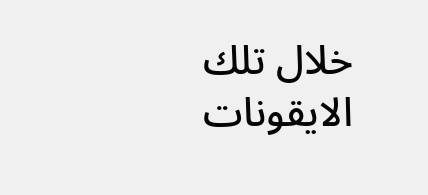خلال تلك الايقونات